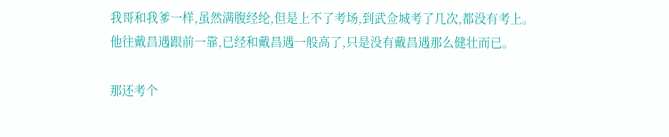我哥和我爹一样,虽然满腹经纶,但是上不了考场,到武佥城考了几次,都没有考上。
他往戴昌遇跟前一靠,已经和戴昌遇一般高了,只是没有戴昌遇那么健壮而已。

那还考个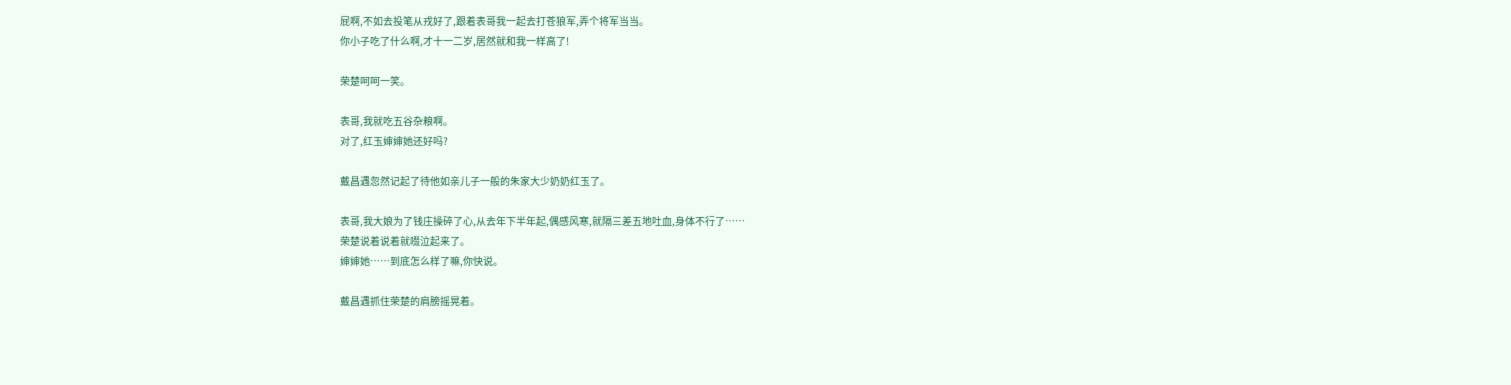屁啊,不如去投笔从戎好了,跟着表哥我一起去打苍狼军,弄个将军当当。
你小子吃了什么啊,才十一二岁,居然就和我一样高了!

荣楚呵呵一笑。

表哥,我就吃五谷杂粮啊。
对了,红玉婶婶她还好吗?

戴昌遇忽然记起了待他如亲儿子一般的朱家大少奶奶红玉了。

表哥,我大娘为了钱庄操碎了心,从去年下半年起,偶感风寒,就隔三差五地吐血,身体不行了……
荣楚说着说着就啜泣起来了。
婶婶她……到底怎么样了嘛,你快说。

戴昌遇抓住荣楚的肩膀摇晃着。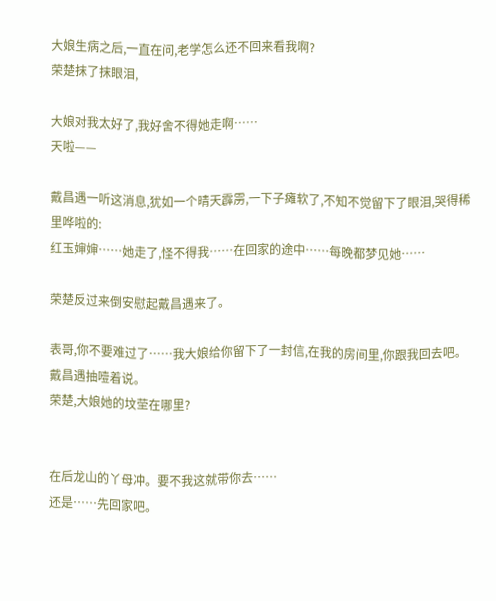大娘生病之后,一直在问,老学怎么还不回来看我啊?
荣楚抹了抹眼泪,

大娘对我太好了,我好舍不得她走啊……
天啦——

戴昌遇一听这消息,犹如一个晴天霹雳,一下子瘫软了,不知不觉留下了眼泪,哭得稀里哗啦的:
红玉婶婶……她走了,怪不得我……在回家的途中……每晚都梦见她……

荣楚反过来倒安慰起戴昌遇来了。

表哥,你不要难过了……我大娘给你留下了一封信,在我的房间里,你跟我回去吧。
戴昌遇抽噎着说。
荣楚,大娘她的坟茔在哪里?


在后龙山的丫母冲。要不我这就带你去……
还是……先回家吧。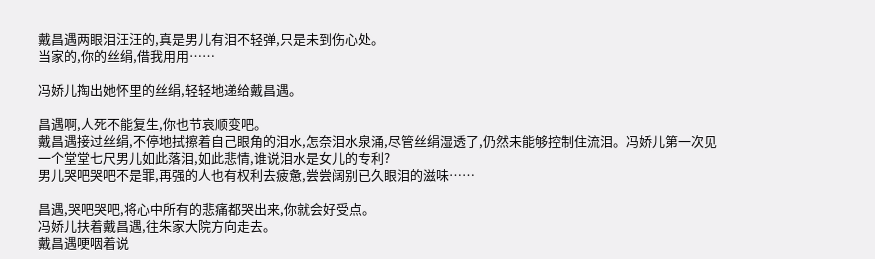戴昌遇两眼泪汪汪的,真是男儿有泪不轻弹,只是未到伤心处。
当家的,你的丝绢,借我用用……

冯娇儿掏出她怀里的丝绢,轻轻地递给戴昌遇。

昌遇啊,人死不能复生,你也节哀顺变吧。
戴昌遇接过丝绢,不停地拭擦着自己眼角的泪水,怎奈泪水泉涌,尽管丝绢湿透了,仍然未能够控制住流泪。冯娇儿第一次见一个堂堂七尺男儿如此落泪,如此悲情,谁说泪水是女儿的专利?
男儿哭吧哭吧不是罪,再强的人也有权利去疲惫,尝尝阔别已久眼泪的滋味……

昌遇,哭吧哭吧,将心中所有的悲痛都哭出来,你就会好受点。
冯娇儿扶着戴昌遇,往朱家大院方向走去。
戴昌遇哽咽着说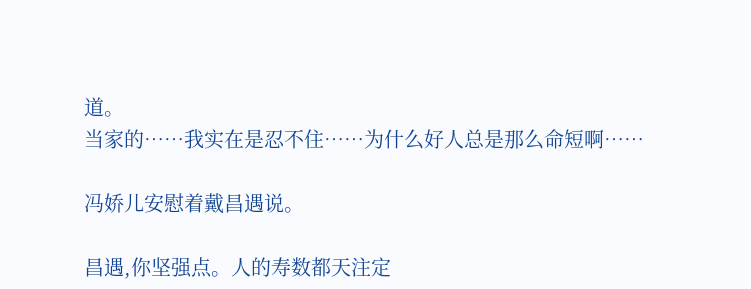道。
当家的……我实在是忍不住……为什么好人总是那么命短啊……

冯娇儿安慰着戴昌遇说。

昌遇,你坚强点。人的寿数都天注定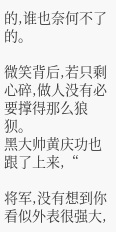的,谁也奈何不了的。

微笑背后,若只剩心碎,做人没有必要撑得那么狼狈。
黑大帅黄庆功也跟了上来,“

将军,没有想到你看似外表很强大,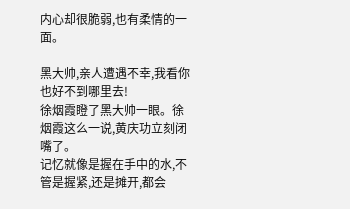内心却很脆弱,也有柔情的一面。

黑大帅,亲人遭遇不幸,我看你也好不到哪里去!
徐烟霞瞪了黑大帅一眼。徐烟霞这么一说,黄庆功立刻闭嘴了。
记忆就像是握在手中的水,不管是握紧,还是摊开,都会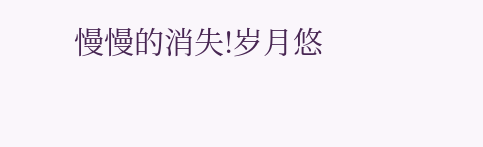慢慢的消失!岁月悠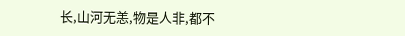长,山河无恙,物是人非,都不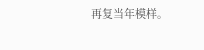再复当年模样。